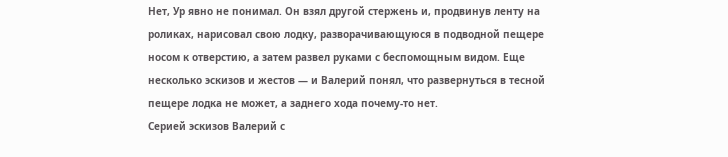Нет, Ур явно не понимал. Он взял другой стержень и, продвинув ленту на роликах, нарисовал свою лодку, разворачивающуюся в подводной пещере носом к отверстию, а затем развел руками с беспомощным видом. Еще несколько эскизов и жестов — и Валерий понял, что развернуться в тесной пещере лодка не может, а заднего хода почему-то нет.
Серией эскизов Валерий с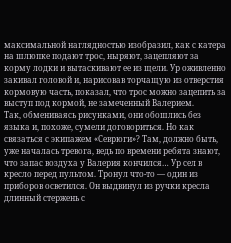максимальной наглядностью изобразил, как с катера на шлюпке подают трос, ныряют, зацепляют за корму лодки и вытаскивают ее из щели. Ур оживленно закивал головой и, нарисовав торчащую из отверстия кормовую часть, показал, что трос можно зацепить за выступ под кормой, не замеченный Валерием.
Так, обмениваясь рисунками, они обошлись без языка и, похоже, сумели договориться. Но как связаться с экипажем «Севрюги»? Там, должно быть, уже началась тревога, ведь по времени ребята знают, что запас воздуха у Валерия кончился… Ур сел в кресло перед пультом. Тронул что-то — один из приборов осветился. Он выдвинул из ручки кресла длинный стержень с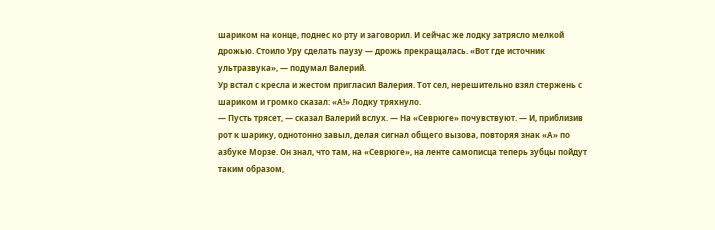шариком на конце, поднес ко рту и заговорил. И сейчас же лодку затрясло мелкой дрожью. Стоило Уру сделать паузу — дрожь прекращалась. «Вот где источник ультразвука», — подумал Валерий.
Ур встал с кресла и жестом пригласил Валерия. Тот сел, нерешительно взял стержень с шариком и громко сказал: «А!» Лодку тряхнуло.
— Пусть трясет, — сказал Валерий вслух. — На «Севрюге» почувствуют. — И, приблизив рот к шарику, однотонно завыл, делая сигнал общего вызова, повторяя знак «А» по азбуке Морзе. Он знал, что там, на «Севрюге», на ленте самописца теперь зубцы пойдут таким образом,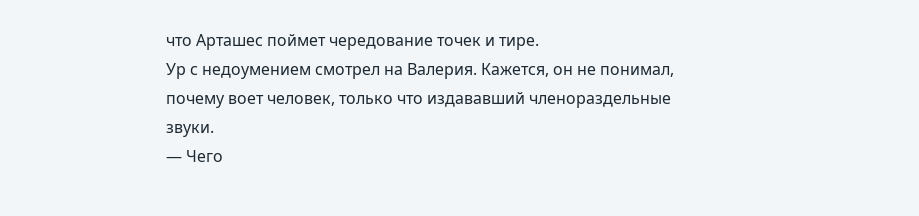что Арташес поймет чередование точек и тире.
Ур с недоумением смотрел на Валерия. Кажется, он не понимал, почему воет человек, только что издававший членораздельные звуки.
— Чего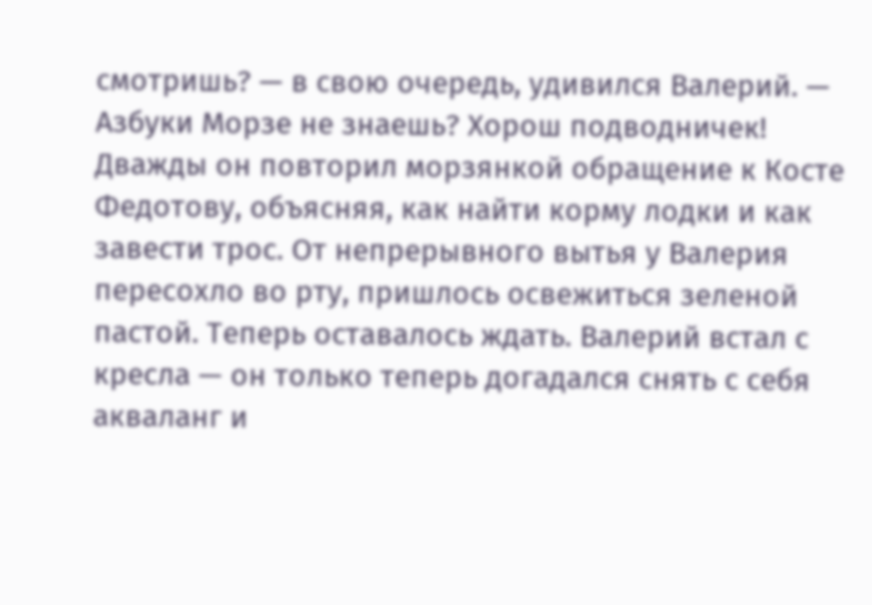смотришь? — в свою очередь, удивился Валерий. — Азбуки Морзе не знаешь? Хорош подводничек!
Дважды он повторил морзянкой обращение к Косте Федотову, объясняя, как найти корму лодки и как завести трос. От непрерывного вытья у Валерия пересохло во рту, пришлось освежиться зеленой пастой. Теперь оставалось ждать. Валерий встал с кресла — он только теперь догадался снять с себя акваланг и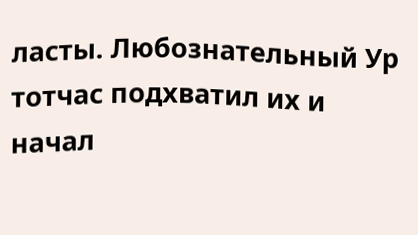ласты. Любознательный Ур тотчас подхватил их и начал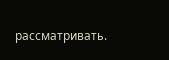рассматривать.